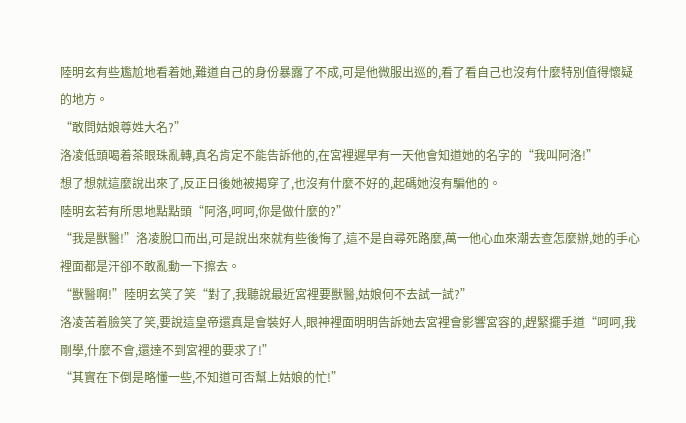陸明玄有些尷尬地看着她,難道自己的身份暴露了不成,可是他微服出巡的,看了看自己也沒有什麼特別值得懷疑的地方。
“敢問姑娘尊姓大名?”
洛凌低頭喝着茶眼珠亂轉,真名肯定不能告訴他的,在宮裡遲早有一天他會知道她的名字的“我叫阿洛!”
想了想就這麼說出來了,反正日後她被揭穿了,也沒有什麼不好的,起碼她沒有騙他的。
陸明玄若有所思地點點頭“阿洛,呵呵,你是做什麼的?”
“我是獸醫!”洛凌脫口而出,可是說出來就有些後悔了,這不是自尋死路麼,萬一他心血來潮去查怎麼辦,她的手心裡面都是汗卻不敢亂動一下擦去。
“獸醫啊!”陸明玄笑了笑“對了,我聽說最近宮裡要獸醫,姑娘何不去試一試?”
洛凌苦着臉笑了笑,要說這皇帝還真是會裝好人,眼神裡面明明告訴她去宮裡會影響宮容的,趕緊擺手道“呵呵,我剛學,什麼不會,還達不到宮裡的要求了!”
“其實在下倒是略懂一些,不知道可否幫上姑娘的忙!”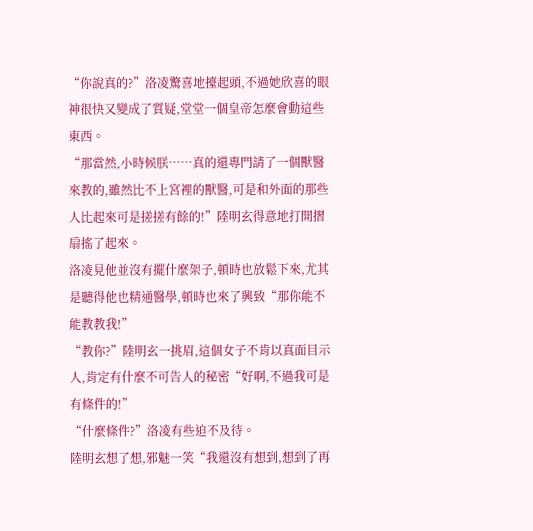“你說真的?”洛凌驚喜地擡起頭,不過她欣喜的眼神很快又變成了質疑,堂堂一個皇帝怎麼會動這些東西。
“那當然,小時候朕……真的還專門請了一個獸醫來教的,雖然比不上宮裡的獸醫,可是和外面的那些人比起來可是搓搓有餘的!”陸明玄得意地打開摺扇搖了起來。
洛凌見他並沒有擺什麼架子,頓時也放鬆下來,尤其是聽得他也精通醫學,頓時也來了興致“那你能不能教教我!”
“教你?”陸明玄一挑眉,這個女子不肯以真面目示人,肯定有什麼不可告人的秘密“好啊,不過我可是有條件的!”
“什麼條件?”洛凌有些迫不及待。
陸明玄想了想,邪魅一笑“我還沒有想到,想到了再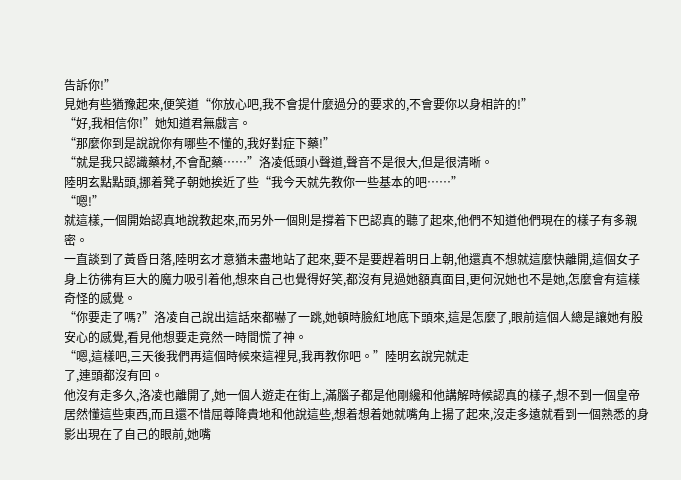告訴你!”
見她有些猶豫起來,便笑道“你放心吧,我不會提什麼過分的要求的,不會要你以身相許的!”
“好,我相信你!”她知道君無戲言。
“那麼你到是說說你有哪些不懂的,我好對症下藥!”
“就是我只認識藥材,不會配藥……”洛凌低頭小聲道,聲音不是很大,但是很清晰。
陸明玄點點頭,挪着凳子朝她挨近了些“我今天就先教你一些基本的吧……”
“嗯!”
就這樣,一個開始認真地說教起來,而另外一個則是撐着下巴認真的聽了起來,他們不知道他們現在的樣子有多親密。
一直談到了黃昏日落,陸明玄才意猶未盡地站了起來,要不是要趕着明日上朝,他還真不想就這麼快離開,這個女子身上彷彿有巨大的魔力吸引着他,想來自己也覺得好笑,都沒有見過她額真面目,更何況她也不是她,怎麼會有這樣奇怪的感覺。
“你要走了嗎?”洛凌自己說出這話來都嚇了一跳,她頓時臉紅地底下頭來,這是怎麼了,眼前這個人總是讓她有股安心的感覺,看見他想要走竟然一時間慌了神。
“嗯,這樣吧,三天後我們再這個時候來這裡見,我再教你吧。”陸明玄說完就走
了,連頭都沒有回。
他沒有走多久,洛凌也離開了,她一個人遊走在街上,滿腦子都是他剛纔和他講解時候認真的樣子,想不到一個皇帝居然懂這些東西,而且還不惜屈尊降貴地和他說這些,想着想着她就嘴角上揚了起來,沒走多遠就看到一個熟悉的身影出現在了自己的眼前,她嘴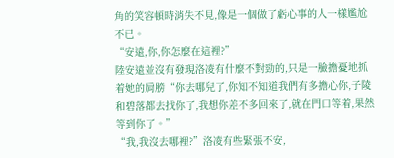角的笑容頓時消失不見,像是一個做了虧心事的人一樣尷尬不已。
“安遠,你,你怎麼在這裡?”
陸安遠並沒有發現洛凌有什麼不對勁的,只是一臉擔憂地抓着她的肩膀“你去哪兒了,你知不知道我們有多擔心你,子陵和碧落都去找你了,我想你差不多回來了,就在門口等着,果然等到你了。”
“我,我沒去哪裡?”洛凌有些緊張不安,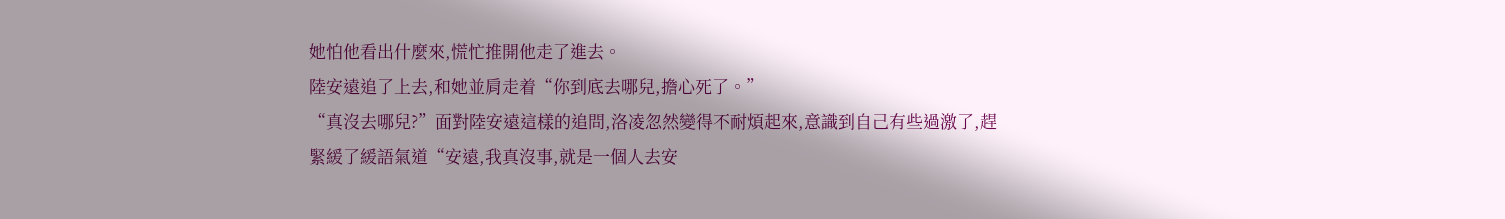她怕他看出什麼來,慌忙推開他走了進去。
陸安遠追了上去,和她並肩走着“你到底去哪兒,擔心死了。”
“真沒去哪兒?”面對陸安遠這樣的追問,洛凌忽然變得不耐煩起來,意識到自己有些過激了,趕緊緩了緩語氣道“安遠,我真沒事,就是一個人去安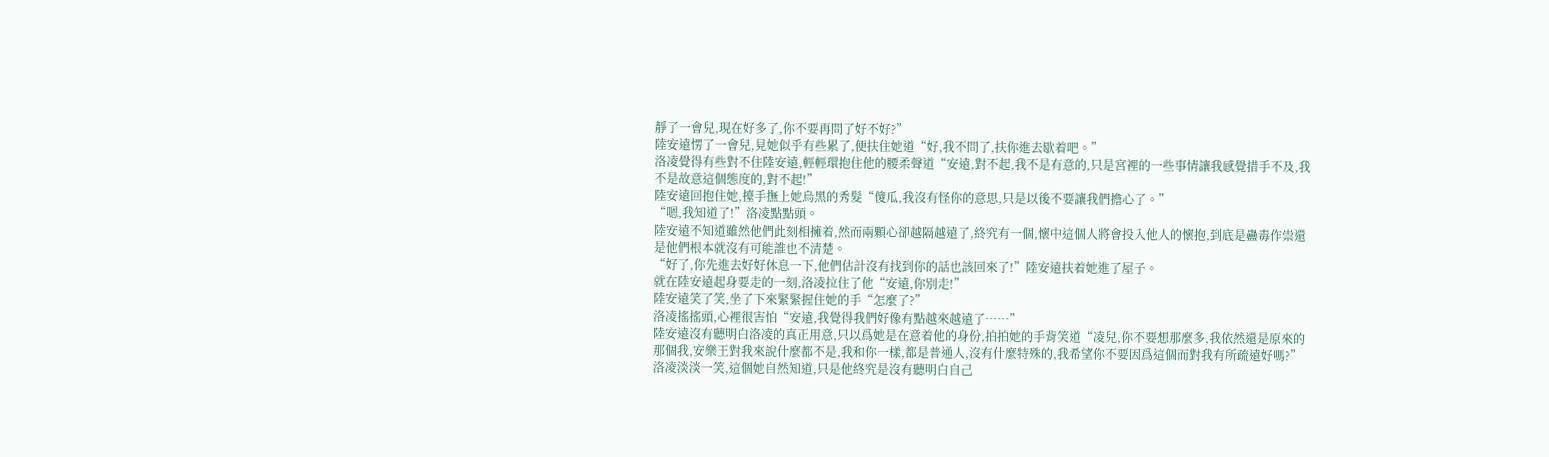靜了一會兒,現在好多了,你不要再問了好不好?”
陸安遠愣了一會兒,見她似乎有些累了,便扶住她道“好,我不問了,扶你進去歇着吧。”
洛凌覺得有些對不住陸安遠,輕輕環抱住他的腰柔聲道“安遠,對不起,我不是有意的,只是宮裡的一些事情讓我感覺措手不及,我不是故意這個態度的,對不起!”
陸安遠回抱住她,擡手撫上她烏黑的秀髮“傻瓜,我沒有怪你的意思,只是以後不要讓我們擔心了。”
“嗯,我知道了!”洛凌點點頭。
陸安遠不知道雖然他們此刻相擁着,然而兩顆心卻越隔越遠了,終究有一個,懷中這個人將會投入他人的懷抱,到底是蠱毒作祟還是他們根本就沒有可能誰也不清楚。
“好了,你先進去好好休息一下,他們估計沒有找到你的話也該回來了!”陸安遠扶着她進了屋子。
就在陸安遠起身要走的一刻,洛凌拉住了他“安遠,你別走!”
陸安遠笑了笑,坐了下來緊緊握住她的手“怎麼了?”
洛凌搖搖頭,心裡很害怕“安遠,我覺得我們好像有點越來越遠了……”
陸安遠沒有聽明白洛凌的真正用意,只以爲她是在意着他的身份,拍拍她的手背笑道“凌兒,你不要想那麼多,我依然還是原來的那個我,安樂王對我來說什麼都不是,我和你一樣,都是普通人,沒有什麼特殊的,我希望你不要因爲這個而對我有所疏遠好嗎?”
洛凌淡淡一笑,這個她自然知道,只是他終究是沒有聽明白自己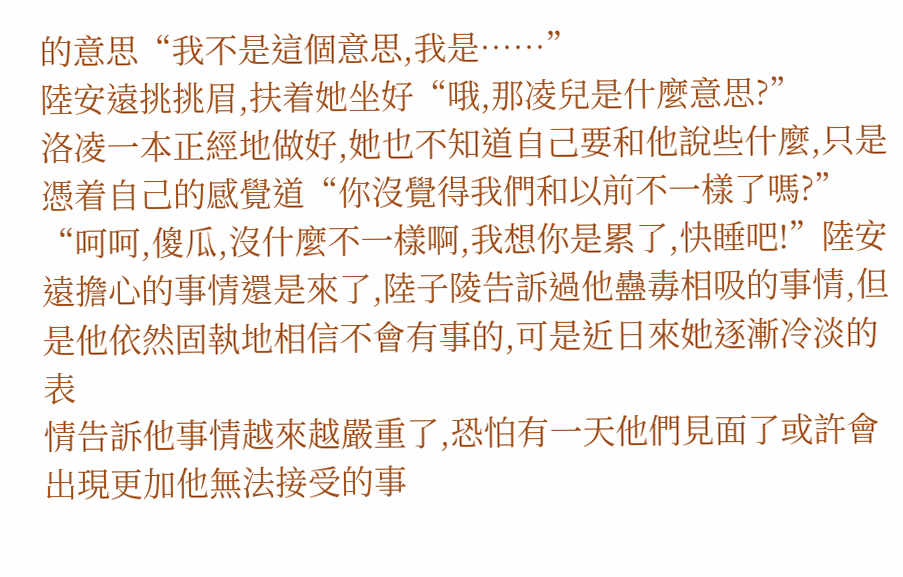的意思“我不是這個意思,我是……”
陸安遠挑挑眉,扶着她坐好“哦,那凌兒是什麼意思?”
洛凌一本正經地做好,她也不知道自己要和他說些什麼,只是憑着自己的感覺道“你沒覺得我們和以前不一樣了嗎?”
“呵呵,傻瓜,沒什麼不一樣啊,我想你是累了,快睡吧!”陸安遠擔心的事情還是來了,陸子陵告訴過他蠱毒相吸的事情,但是他依然固執地相信不會有事的,可是近日來她逐漸冷淡的表
情告訴他事情越來越嚴重了,恐怕有一天他們見面了或許會出現更加他無法接受的事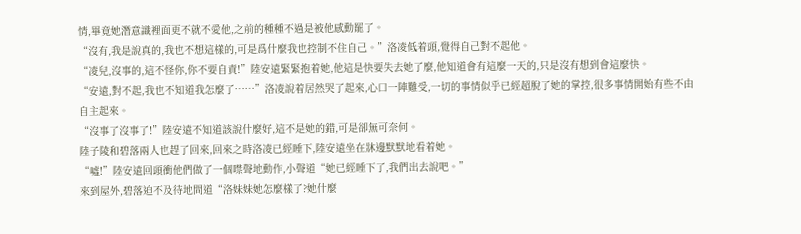情,畢竟她潛意識裡面更不就不愛他,之前的種種不過是被他感動罷了。
“沒有,我是說真的,我也不想這樣的,可是爲什麼我也控制不住自己。”洛凌低着頭,覺得自己對不起他。
“凌兒,沒事的,這不怪你,你不要自責!”陸安遠緊緊抱着她,他這是快要失去她了麼,他知道會有這麼一天的,只是沒有想到會這麼快。
“安遠,對不起,我也不知道我怎麼了……”洛凌說着居然哭了起來,心口一陣難受,一切的事情似乎已經超脫了她的掌控,很多事情開始有些不由自主起來。
“沒事了沒事了!”陸安遠不知道該說什麼好,這不是她的錯,可是卻無可奈何。
陸子陵和碧落兩人也趕了回來,回來之時洛凌已經睡下,陸安遠坐在牀邊默默地看着她。
“噓!”陸安遠回頭衝他們做了一個噤聲地動作,小聲道“她已經睡下了,我們出去說吧。”
來到屋外,碧落迫不及待地問道“洛妹妹她怎麼樣了?她什麼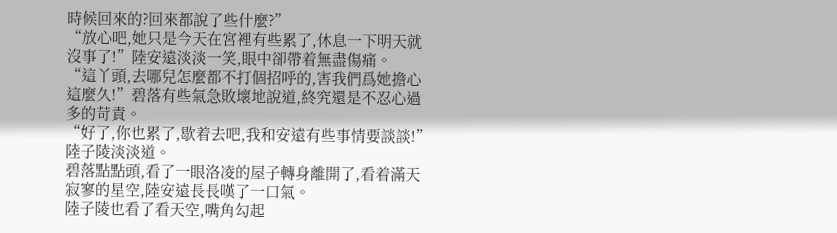時候回來的?回來都說了些什麼?”
“放心吧,她只是今天在宮裡有些累了,休息一下明天就沒事了!”陸安遠淡淡一笑,眼中卻帶着無盡傷痛。
“這丫頭,去哪兒怎麼都不打個招呼的,害我們爲她擔心這麼久!”碧落有些氣急敗壞地說道,終究還是不忍心過多的苛責。
“好了,你也累了,歇着去吧,我和安遠有些事情要談談!”陸子陵淡淡道。
碧落點點頭,看了一眼洛凌的屋子轉身離開了,看着滿天寂寥的星空,陸安遠長長嘆了一口氣。
陸子陵也看了看天空,嘴角勾起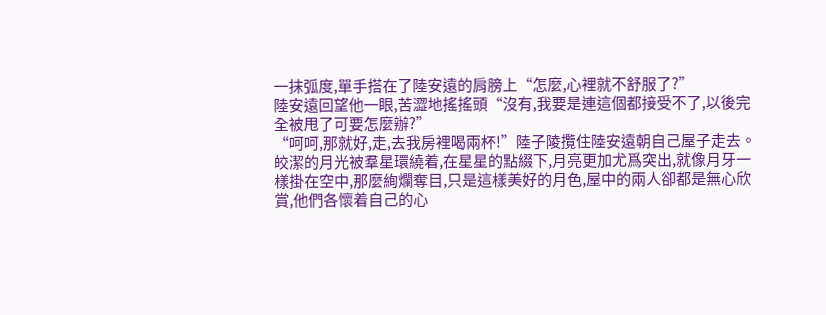一抹弧度,單手搭在了陸安遠的肩膀上“怎麼,心裡就不舒服了?”
陸安遠回望他一眼,苦澀地搖搖頭“沒有,我要是連這個都接受不了,以後完全被甩了可要怎麼辦?”
“呵呵,那就好,走,去我房裡喝兩杯!”陸子陵攬住陸安遠朝自己屋子走去。
皎潔的月光被羣星環繞着,在星星的點綴下,月亮更加尤爲突出,就像月牙一樣掛在空中,那麼絢爛奪目,只是這樣美好的月色,屋中的兩人卻都是無心欣賞,他們各懷着自己的心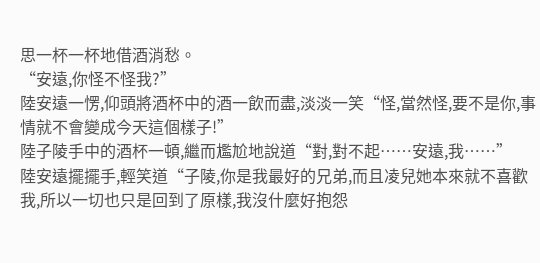思一杯一杯地借酒消愁。
“安遠,你怪不怪我?”
陸安遠一愣,仰頭將酒杯中的酒一飲而盡,淡淡一笑“怪,當然怪,要不是你,事情就不會變成今天這個樣子!”
陸子陵手中的酒杯一頓,繼而尷尬地說道“對,對不起……安遠,我……”
陸安遠擺擺手,輕笑道“子陵,你是我最好的兄弟,而且凌兒她本來就不喜歡我,所以一切也只是回到了原樣,我沒什麼好抱怨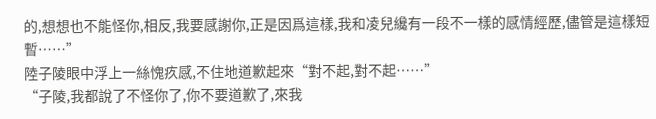的,想想也不能怪你,相反,我要感謝你,正是因爲這樣,我和凌兒纔有一段不一樣的感情經歷,儘管是這樣短暫……”
陸子陵眼中浮上一絲愧疚感,不住地道歉起來“對不起,對不起……”
“子陵,我都說了不怪你了,你不要道歉了,來我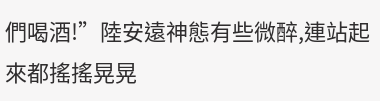們喝酒!”陸安遠神態有些微醉,連站起來都搖搖晃晃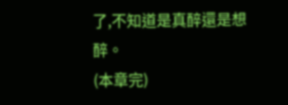了,不知道是真醉還是想醉。
(本章完)